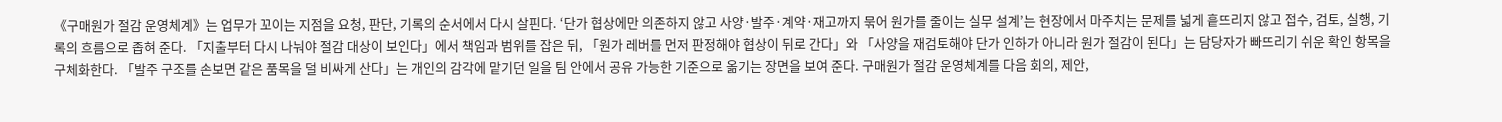《구매원가 절감 운영체계》는 업무가 꼬이는 지점을 요청, 판단, 기록의 순서에서 다시 살핀다. ‘단가 협상에만 의존하지 않고 사양·발주·계약·재고까지 묶어 원가를 줄이는 실무 설계’는 현장에서 마주치는 문제를 넓게 흩뜨리지 않고 접수, 검토, 실행, 기록의 흐름으로 좁혀 준다. 「지출부터 다시 나눠야 절감 대상이 보인다」에서 책임과 범위를 잡은 뒤, 「원가 레버를 먼저 판정해야 협상이 뒤로 간다」와 「사양을 재검토해야 단가 인하가 아니라 원가 절감이 된다」는 담당자가 빠뜨리기 쉬운 확인 항목을 구체화한다. 「발주 구조를 손보면 같은 품목을 덜 비싸게 산다」는 개인의 감각에 맡기던 일을 팀 안에서 공유 가능한 기준으로 옮기는 장면을 보여 준다. 구매원가 절감 운영체계를 다음 회의, 제안,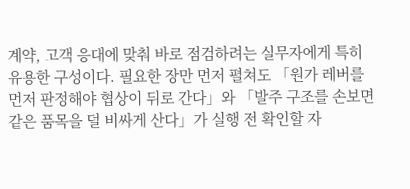계약, 고객 응대에 맞춰 바로 점검하려는 실무자에게 특히 유용한 구성이다. 필요한 장만 먼저 펼쳐도 「원가 레버를 먼저 판정해야 협상이 뒤로 간다」와 「발주 구조를 손보면 같은 품목을 덜 비싸게 산다」가 실행 전 확인할 자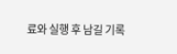료와 실행 후 남길 기록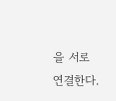을 서로 연결한다.